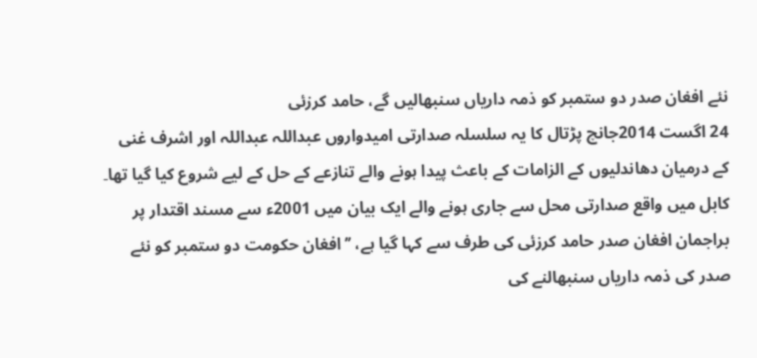نئے افغان صدر دو ستمبر کو ذمہ داریاں سنبھالیں گے، حامد کرزئی
24 اگست 2014جانچ پڑتال کا یہ سلسلہ صدارتی امیدواروں عبداللہ عبداللہ اور اشرف غنی کے درمیان دھاندلیوں کے الزامات کے باعث پیدا ہونے والے تنازعے کے حل کے لیے شروع کیا گیا تھا۔
کابل میں واقع صدارتی محل سے جاری ہونے والے ایک بیان میں 2001ء سے مسند اقتدار پر براجمان افغان صدر حامد کرزئی کی طرف سے کہا گیا ہے، ’’افغان حکومت دو ستمبر کو نئے صدر کی ذمہ داریاں سنبھالنے کی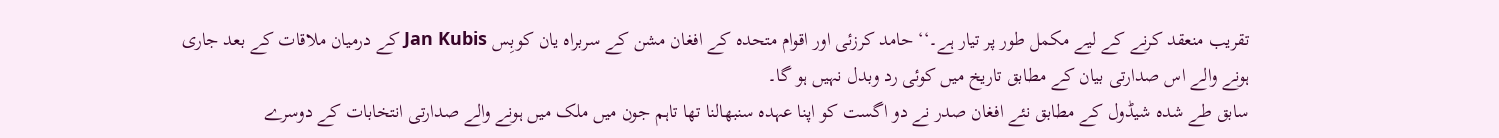تقریب منعقد کرنے کے لیے مکمل طور پر تیار ہے۔‘‘ حامد کرزئی اور اقوام متحدہ کے افغان مشن کے سربراہ یان کوبِس Jan Kubis کے درمیان ملاقات کے بعد جاری ہونے والے اس صدارتی بیان کے مطابق تاریخ میں کوئی رد وبدل نہیں ہو گا۔
سابق طے شدہ شیڈول کے مطابق نئے افغان صدر نے دو اگست کو اپنا عہدہ سنبھالنا تھا تاہم جون میں ملک میں ہونے والے صدارتی انتخابات کے دوسرے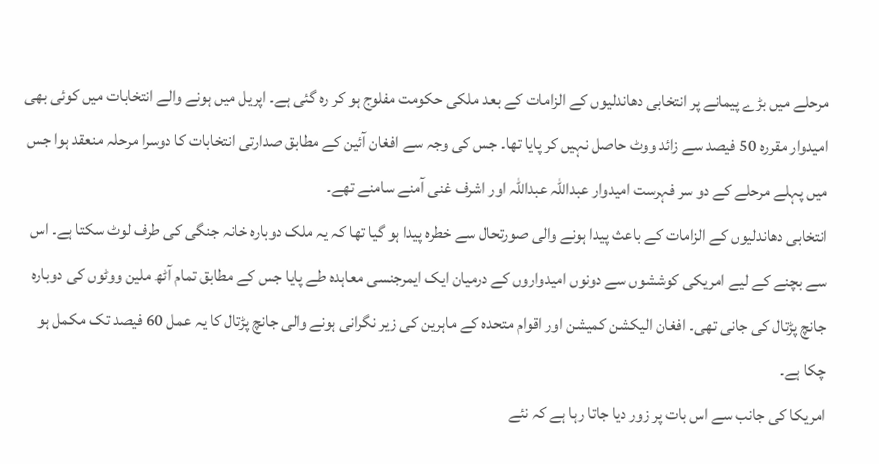مرحلے میں بڑے پیمانے پر انتخابی دھاندلیوں کے الزامات کے بعد ملکی حکومت مفلوج ہو کر رہ گئی ہے۔ اپریل میں ہونے والے انتخابات میں کوئی بھی امیدوار مقررہ 50 فیصد سے زائد ووٹ حاصل نہیں کر پایا تھا۔ جس کی وجہ سے افغان آئین کے مطابق صدارتی انتخابات کا دوسرا مرحلہ منعقد ہوا جس میں پہلے مرحلے کے دو سر فہرست امیدوار عبداللہ عبداللہ اور اشرف غنی آمنے سامنے تھے۔
انتخابی دھاندلیوں کے الزامات کے باعث پیدا ہونے والی صورتحال سے خطرہ پیدا ہو گیا تھا کہ یہ ملک دوبارہ خانہ جنگی کی طرف لوٹ سکتا ہے۔ اس سے بچنے کے لیے امریکی کوششوں سے دونوں امیدواروں کے درمیان ایک ایمرجنسی معاہدہ طے پایا جس کے مطابق تمام آٹھ ملین ووٹوں کی دوبارہ جانچ پڑتال کی جانی تھی۔ افغان الیکشن کمیشن اور اقوام متحدہ کے ماہرین کی زیر نگرانی ہونے والی جانچ پڑتال کا یہ عمل 60 فیصد تک مکمل ہو چکا ہے۔
امریکا کی جانب سے اس بات پر زور دیا جاتا رہا ہے کہ نئے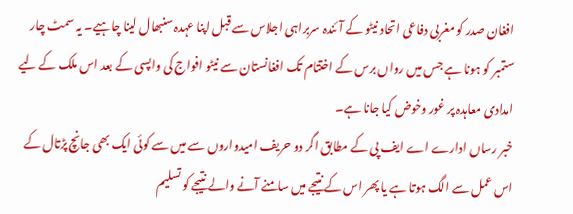افغان صدر کو مغربی دفاعی اتحاد نیٹو کے آئندہ سربراہی اجلاس سے قبل اپنا عہدہ سنبھال لینا چاہیے۔ یہ سمٹ چار ستمبر کو ہونا ہے جس میں رواں برس کے اختتام تک افغانستان سے نیٹو افواج کی واپسی کے بعد اس ملک کے لیے امدادی معاہدہ پر غور وخوض کیا جانا ہے۔
خبر رساں ادارے اے ایف پی کے مطابق اگر دو حریف امیدواروں سے میں سے کوئی ایک بھی جانچ پڑتال کے اس عمل سے الگ ہوتا ہے یا پھر اس کے نتیجے میں سامنے آنے والے نتیجے کو تسلیم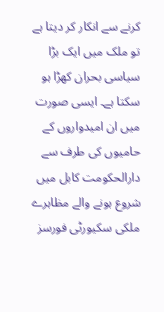کرنے سے انکار کر دیتا ہے تو ملک میں ایک بڑا سیاسی بحران کھڑا ہو سکتا ہے۔ ایسی صورت میں ان امیدواروں کے حامیوں کی طرف سے دارالحکومت کابل میں شروع ہونے والے مظاہرے ملکی سکیورٹی فورسز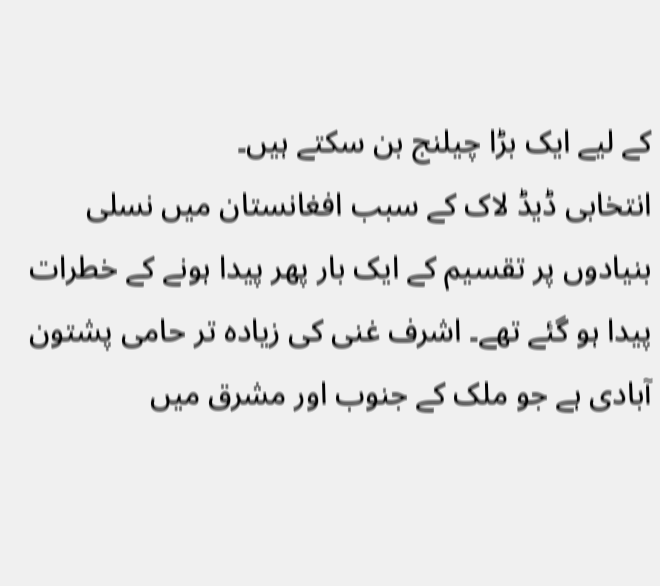کے لیے ایک بڑا چیلنج بن سکتے ہیں۔
انتخابی ڈیڈ لاک کے سبب افغانستان میں نسلی بنیادوں پر تقسیم کے ایک بار پھر پیدا ہونے کے خطرات پیدا ہو گئے تھے۔ اشرف غنی کی زیادہ تر حامی پشتون آبادی ہے جو ملک کے جنوب اور مشرق میں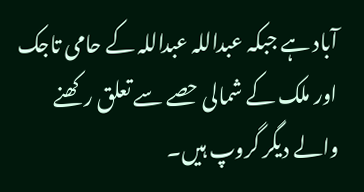آباد ہے جبکہ عبداللہ عبداللہ کے حامی تاجک اور ملک کے شمالی حصے سے تعلق رکھنے والے دیگر گروپ ہیں۔